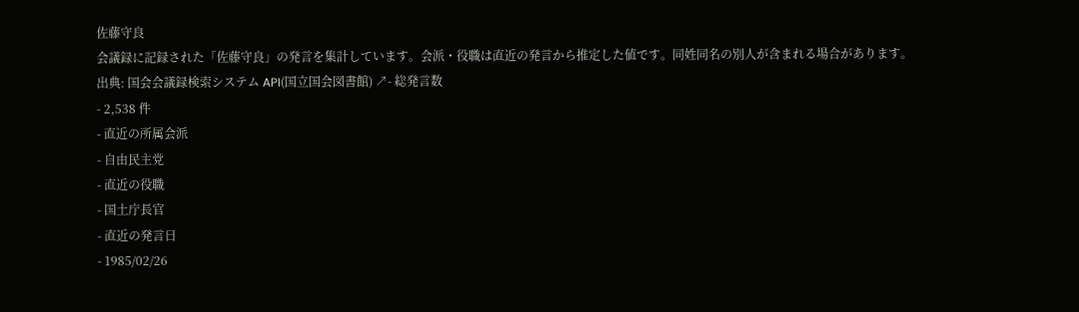佐藤守良
会議録に記録された「佐藤守良」の発言を集計しています。会派・役職は直近の発言から推定した値です。同姓同名の別人が含まれる場合があります。
出典: 国会会議録検索システム API(国立国会図書館) ↗- 総発言数
- 2,538 件
- 直近の所属会派
- 自由民主党
- 直近の役職
- 国土庁長官
- 直近の発言日
- 1985/02/26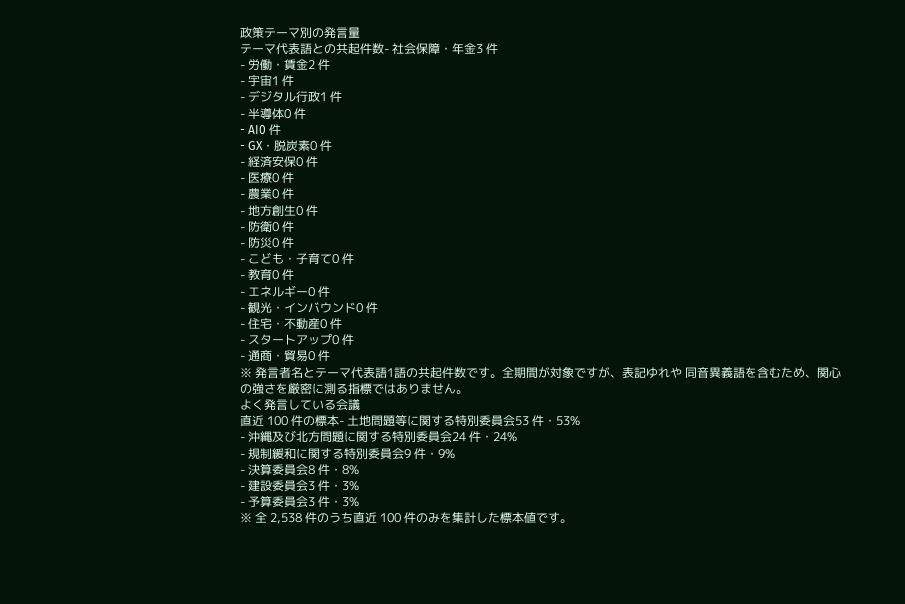政策テーマ別の発言量
テーマ代表語との共起件数- 社会保障・年金3 件
- 労働・賃金2 件
- 宇宙1 件
- デジタル行政1 件
- 半導体0 件
- AI0 件
- GX・脱炭素0 件
- 経済安保0 件
- 医療0 件
- 農業0 件
- 地方創生0 件
- 防衛0 件
- 防災0 件
- こども・子育て0 件
- 教育0 件
- エネルギー0 件
- 観光・インバウンド0 件
- 住宅・不動産0 件
- スタートアップ0 件
- 通商・貿易0 件
※ 発言者名とテーマ代表語1語の共起件数です。全期間が対象ですが、表記ゆれや 同音異義語を含むため、関心の強さを厳密に測る指標ではありません。
よく発言している会議
直近 100 件の標本- 土地問題等に関する特別委員会53 件・53%
- 沖縄及び北方問題に関する特別委員会24 件・24%
- 規制緩和に関する特別委員会9 件・9%
- 決算委員会8 件・8%
- 建設委員会3 件・3%
- 予算委員会3 件・3%
※ 全 2,538 件のうち直近 100 件のみを集計した標本値です。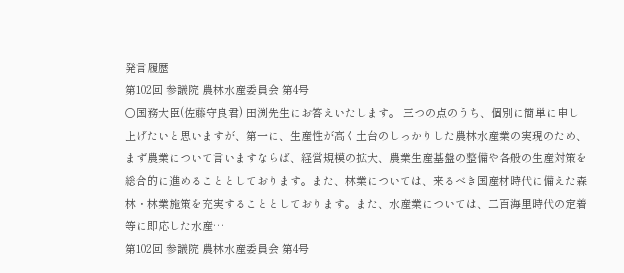発言履歴
第102回 参議院 農林水産委員会 第4号
○国務大臣(佐藤守良君) 田渕先生にお答えいたします。 三つの点のうち、個別に簡単に申し上げたいと思いますが、第一に、生産性が高く土台のしっかりした農林水産業の実現のため、まず農業について言いますならば、経営規模の拡大、農業生産基盤の整備や各般の生産対策を総合的に進めることとしております。また、林業については、来るべき国産材時代に備えた森林・林業施策を充実することとしております。また、水産業については、二百海里時代の定着等に即応した水産…
第102回 参議院 農林水産委員会 第4号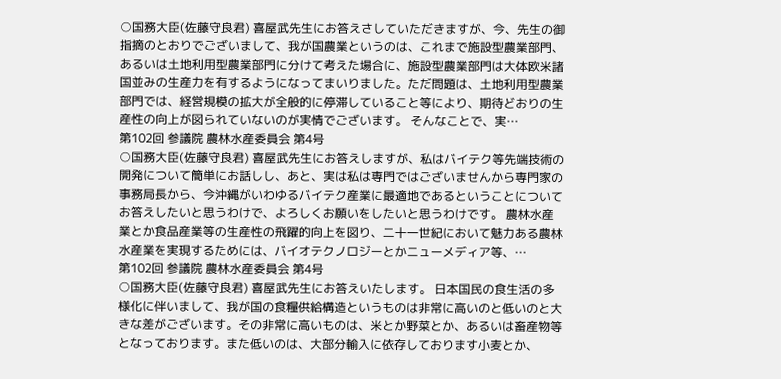○国務大臣(佐藤守良君) 喜屋武先生にお答えさしていただきますが、今、先生の御指摘のとおりでございまして、我が国農業というのは、これまで施設型農業部門、あるいは土地利用型農業部門に分けて考えた場合に、施設型農業部門は大体欧米諸国並みの生産力を有するようになってまいりました。ただ問題は、土地利用型農業部門では、経営規模の拡大が全般的に停滞していること等により、期待どおりの生産性の向上が図られていないのが実情でございます。 そんなことで、実…
第102回 参議院 農林水産委員会 第4号
○国務大臣(佐藤守良君) 喜屋武先生にお答えしますが、私はバイテク等先端技術の開発について簡単にお話しし、あと、実は私は専門ではございませんから専門家の事務局長から、今沖縄がいわゆるバイテク産業に最適地であるということについてお答えしたいと思うわけで、よろしくお願いをしたいと思うわけです。 農林水産業とか食品産業等の生産性の飛躍的向上を図り、二十一世紀において魅力ある農林水産業を実現するためには、バイオテクノロジーとかニューメディア等、…
第102回 参議院 農林水産委員会 第4号
○国務大臣(佐藤守良君) 喜屋武先生にお答えいたします。 日本国民の食生活の多様化に伴いまして、我が国の食糧供給構造というものは非常に高いのと低いのと大きな差がございます。その非常に高いものは、米とか野菜とか、あるいは畜産物等となっております。また低いのは、大部分輸入に依存しております小麦とか、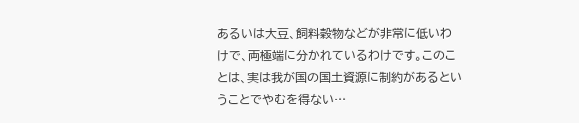あるいは大豆、飼料穀物などが非常に低いわけで、両極端に分かれているわけです。このことは、実は我が国の国土資源に制約があるということでやむを得ない…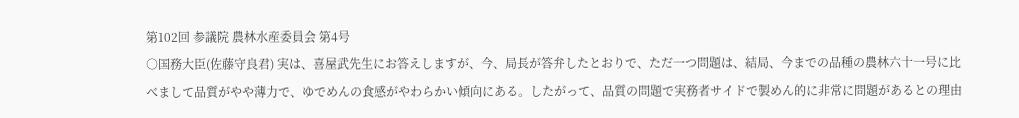第102回 参議院 農林水産委員会 第4号
○国務大臣(佐藤守良君) 実は、喜屋武先生にお答えしますが、今、局長が答弁したとおりで、ただ一つ問題は、結局、今までの品種の農林六十一号に比べまして品質がやや薄力で、ゆでめんの食感がやわらかい傾向にある。したがって、品質の問題で実務者サイドで製めん的に非常に問題があるとの理由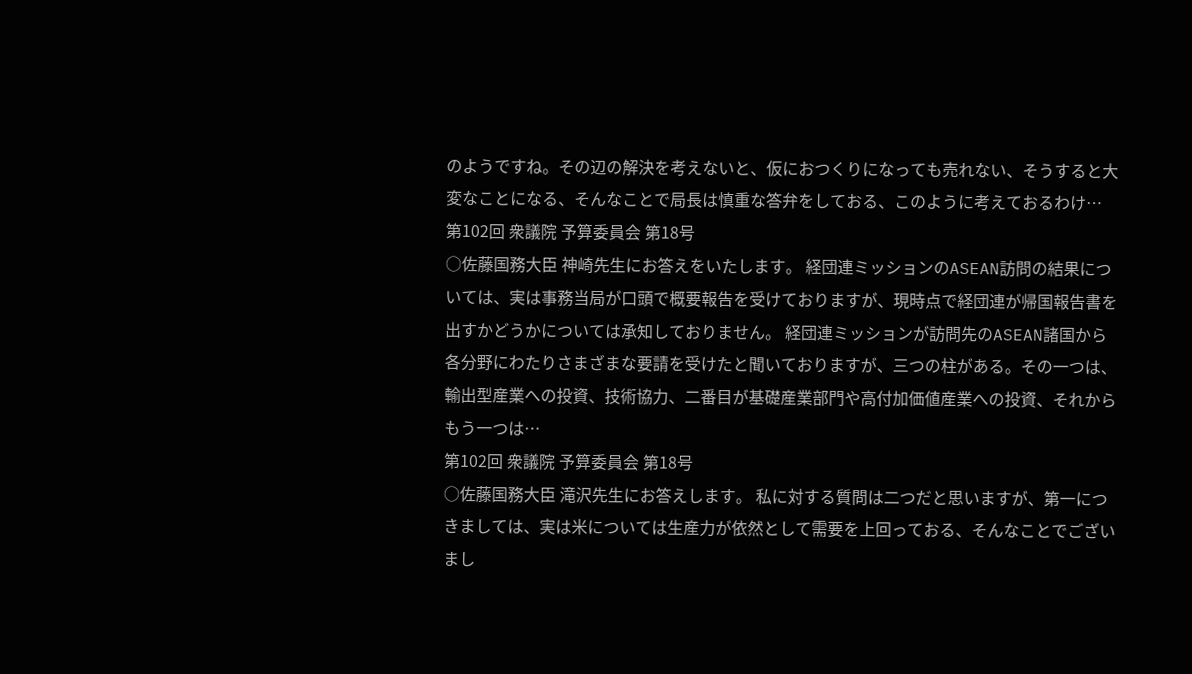のようですね。その辺の解決を考えないと、仮におつくりになっても売れない、そうすると大変なことになる、そんなことで局長は慎重な答弁をしておる、このように考えておるわけ…
第102回 衆議院 予算委員会 第18号
○佐藤国務大臣 神崎先生にお答えをいたします。 経団連ミッションのASEAN訪問の結果については、実は事務当局が口頭で概要報告を受けておりますが、現時点で経団連が帰国報告書を出すかどうかについては承知しておりません。 経団連ミッションが訪問先のASEAN諸国から各分野にわたりさまざまな要請を受けたと聞いておりますが、三つの柱がある。その一つは、輸出型産業への投資、技術協力、二番目が基礎産業部門や高付加価値産業への投資、それからもう一つは…
第102回 衆議院 予算委員会 第18号
○佐藤国務大臣 滝沢先生にお答えします。 私に対する質問は二つだと思いますが、第一につきましては、実は米については生産力が依然として需要を上回っておる、そんなことでございまし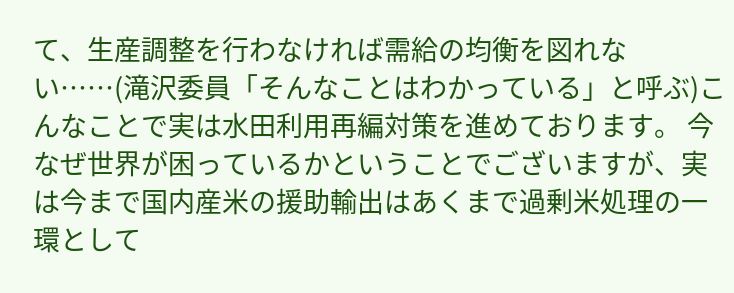て、生産調整を行わなければ需給の均衡を図れない……(滝沢委員「そんなことはわかっている」と呼ぶ)こんなことで実は水田利用再編対策を進めております。 今なぜ世界が困っているかということでございますが、実は今まで国内産米の援助輸出はあくまで過剰米処理の一環として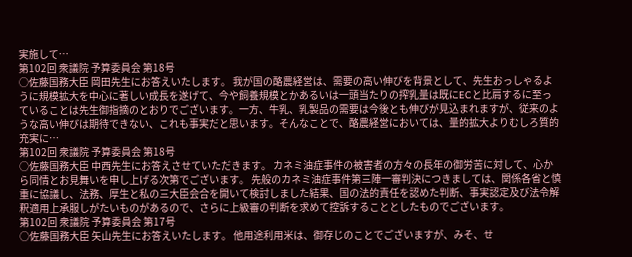実施して…
第102回 衆議院 予算委員会 第18号
○佐藤国務大臣 岡田先生にお答えいたします。 我が国の酪農経営は、需要の高い伸びを背景として、先生おっしゃるように規模拡大を中心に著しい成長を遂げて、今や飼養規模とかあるいは一頭当たりの搾乳量は既にECと比肩するに至っていることは先生御指摘のとおりでございます。一方、牛乳、乳製品の需要は今後とも伸びが見込まれますが、従来のような高い伸びは期待できない、これも事実だと思います。そんなことで、酪農経営においては、量的拡大よりむしろ質的充実に…
第102回 衆議院 予算委員会 第18号
○佐藤国務大臣 中西先生にお答えさせていただきます。 カネミ油症事件の被害者の方々の長年の御労苦に対して、心から同情とお見舞いを申し上げる次第でございます。 先般のカネミ油症事件第三陣一審判決につきましては、関係各省と慎重に協議し、法務、厚生と私の三大臣会合を開いて検討しました結果、国の法的責任を認めた判断、事実認定及び法令解釈適用上承服しがたいものがあるので、さらに上級審の判断を求めて控訴することとしたものでございます。
第102回 衆議院 予算委員会 第17号
○佐藤国務大臣 矢山先生にお答えいたします。 他用途利用米は、御存じのことでございますが、みそ、せ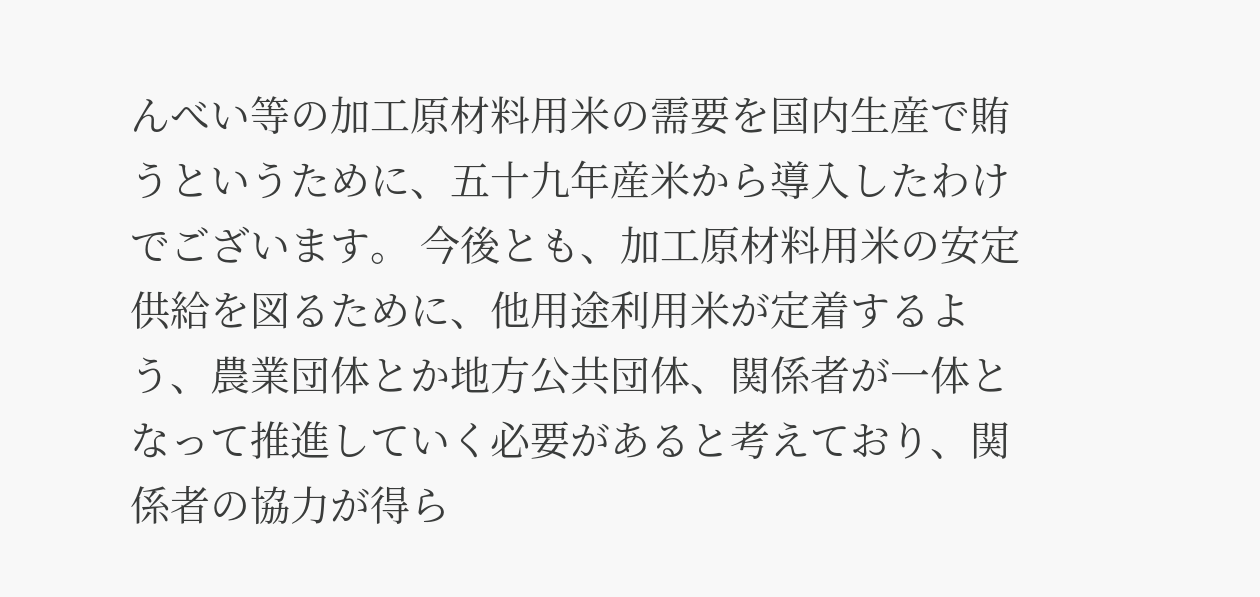んべい等の加工原材料用米の需要を国内生産で賄うというために、五十九年産米から導入したわけでございます。 今後とも、加工原材料用米の安定供給を図るために、他用途利用米が定着するよう、農業団体とか地方公共団体、関係者が一体となって推進していく必要があると考えており、関係者の協力が得ら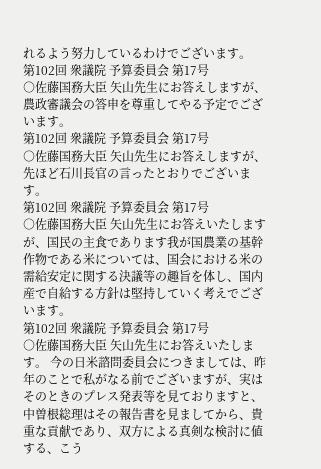れるよう努力しているわけでございます。
第102回 衆議院 予算委員会 第17号
○佐藤国務大臣 矢山先生にお答えしますが、農政審議会の答申を尊重してやる予定でございます。
第102回 衆議院 予算委員会 第17号
○佐藤国務大臣 矢山先生にお答えしますが、先ほど石川長官の言ったとおりでございます。
第102回 衆議院 予算委員会 第17号
○佐藤国務大臣 矢山先生にお答えいたしますが、国民の主食であります我が国農業の基幹作物である米については、国会における米の需給安定に関する決議等の趣旨を体し、国内産で自給する方針は堅持していく考えでございます。
第102回 衆議院 予算委員会 第17号
○佐藤国務大臣 矢山先生にお答えいたします。 今の日米諮問委員会につきましては、昨年のことで私がなる前でございますが、実はそのときのプレス発表等を見ておりますと、中曽根総理はその報告書を見ましてから、貴重な貢献であり、双方による真剣な検討に値する、こう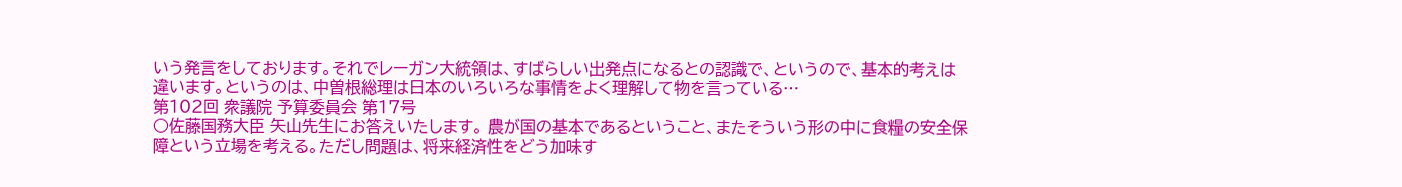いう発言をしております。それでレーガン大統領は、すばらしい出発点になるとの認識で、というので、基本的考えは違います。というのは、中曽根総理は日本のいろいろな事情をよく理解して物を言っている…
第102回 衆議院 予算委員会 第17号
○佐藤国務大臣 矢山先生にお答えいたします。 農が国の基本であるということ、またそういう形の中に食糧の安全保障という立場を考える。ただし問題は、将来経済性をどう加味す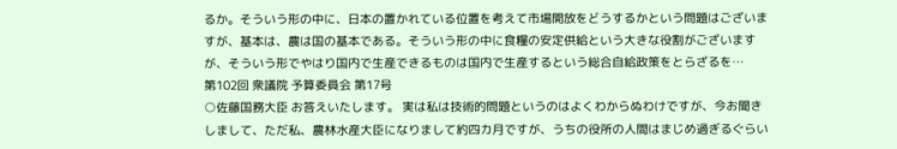るか。そういう形の中に、日本の置かれている位置を考えて市場開放をどうするかという問題はございますが、基本は、農は国の基本である。そういう形の中に食糧の安定供給という大きな役割がございますが、そういう形でやはり国内で生産できるものは国内で生産するという総合自給政策をとらざるを…
第102回 衆議院 予算委員会 第17号
○佐藤国務大臣 お答えいたします。 実は私は技術的問題というのはよくわからぬわけですが、今お聞きしまして、ただ私、農林水産大臣になりまして約四カ月ですが、うちの役所の人間はまじめ過ぎるぐらい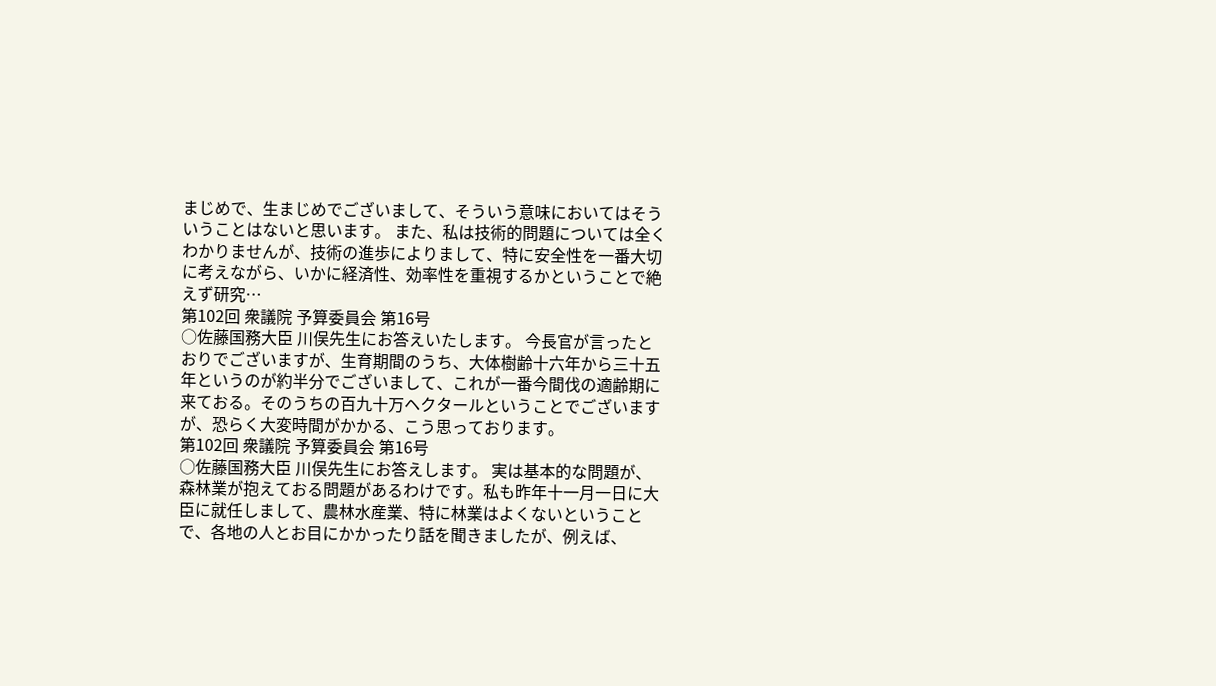まじめで、生まじめでございまして、そういう意味においてはそういうことはないと思います。 また、私は技術的問題については全くわかりませんが、技術の進歩によりまして、特に安全性を一番大切に考えながら、いかに経済性、効率性を重視するかということで絶えず研究…
第102回 衆議院 予算委員会 第16号
○佐藤国務大臣 川俣先生にお答えいたします。 今長官が言ったとおりでございますが、生育期間のうち、大体樹齢十六年から三十五年というのが約半分でございまして、これが一番今間伐の適齢期に来ておる。そのうちの百九十万ヘクタールということでございますが、恐らく大変時間がかかる、こう思っております。
第102回 衆議院 予算委員会 第16号
○佐藤国務大臣 川俣先生にお答えします。 実は基本的な問題が、森林業が抱えておる問題があるわけです。私も昨年十一月一日に大臣に就任しまして、農林水産業、特に林業はよくないということで、各地の人とお目にかかったり話を聞きましたが、例えば、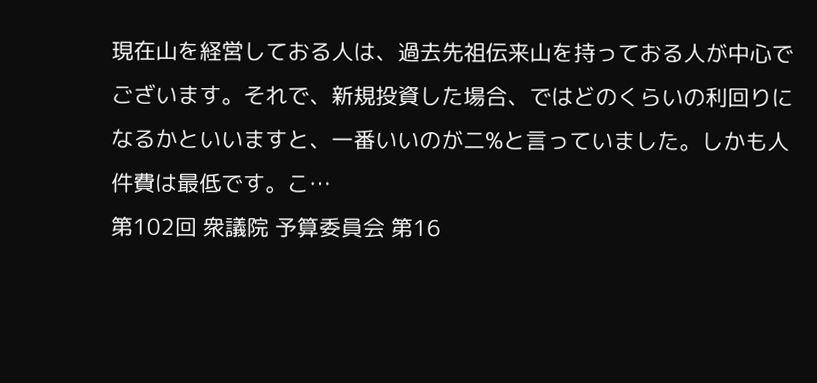現在山を経営しておる人は、過去先祖伝来山を持っておる人が中心でございます。それで、新規投資した場合、ではどのくらいの利回りになるかといいますと、一番いいのが二%と言っていました。しかも人件費は最低です。こ…
第102回 衆議院 予算委員会 第16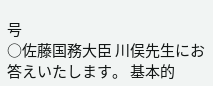号
○佐藤国務大臣 川俣先生にお答えいたします。 基本的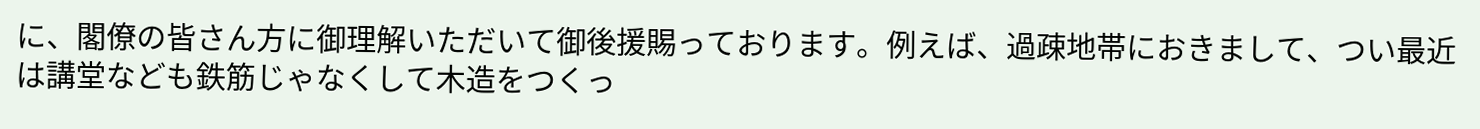に、閣僚の皆さん方に御理解いただいて御後援賜っております。例えば、過疎地帯におきまして、つい最近は講堂なども鉄筋じゃなくして木造をつくっ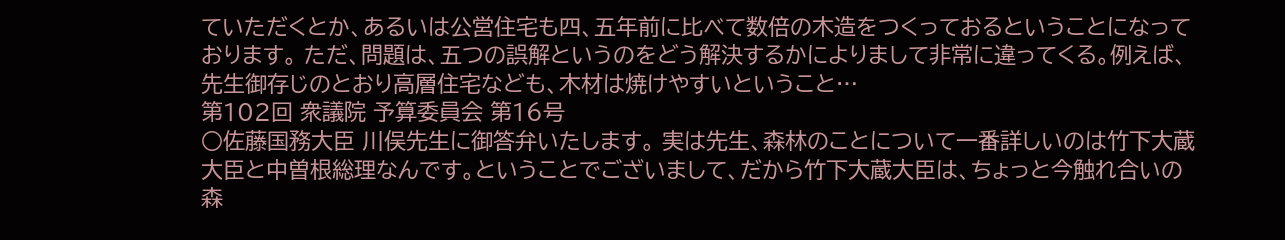ていただくとか、あるいは公営住宅も四、五年前に比べて数倍の木造をつくっておるということになっております。 ただ、問題は、五つの誤解というのをどう解決するかによりまして非常に違ってくる。例えば、先生御存じのとおり高層住宅なども、木材は焼けやすいということ…
第102回 衆議院 予算委員会 第16号
○佐藤国務大臣 川俣先生に御答弁いたします。 実は先生、森林のことについて一番詳しいのは竹下大蔵大臣と中曽根総理なんです。ということでございまして、だから竹下大蔵大臣は、ちょっと今触れ合いの森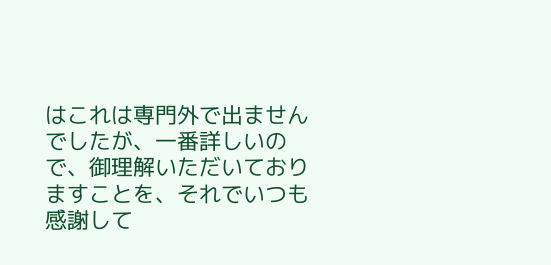はこれは専門外で出ませんでしたが、一番詳しいので、御理解いただいておりますことを、それでいつも感謝して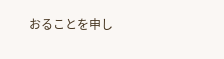おることを申し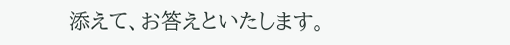添えて、お答えといたします。